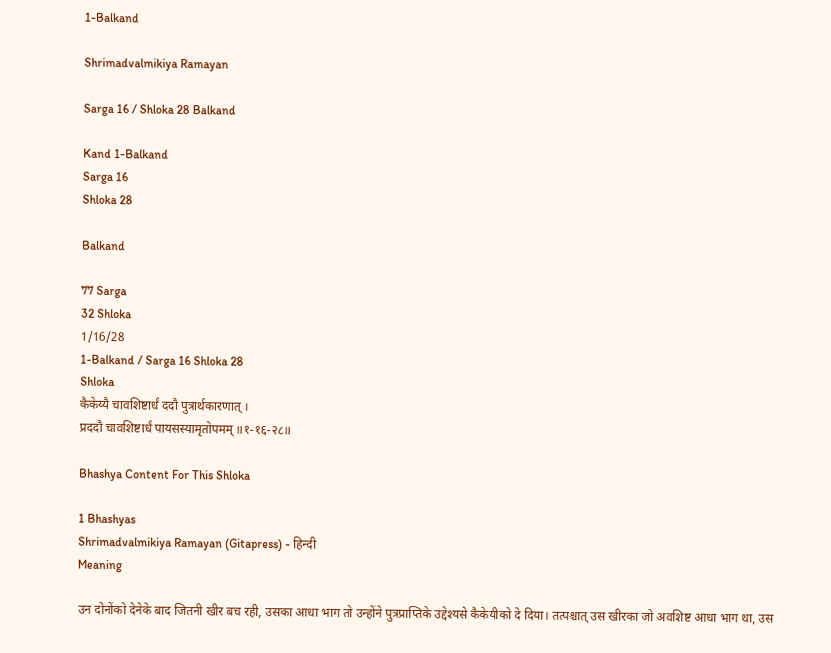1-Balkand

Shrimadvalmikiya Ramayan

Sarga 16 / Shloka 28 Balkand

Kand 1-Balkand
Sarga 16
Shloka 28

Balkand

77 Sarga
32 Shloka
1/16/28
1-Balkand / Sarga 16 Shloka 28
Shloka
कैकेय्यै चावशिष्टार्धं ददौ पुत्रार्थकारणात् ।
प्रददौ चावशिष्टार्धं पायसस्यामृतोपमम् ॥१-१६-२८॥

Bhashya Content For This Shloka

1 Bhashyas
Shrimadvalmikiya Ramayan (Gitapress) - हिन्दी
Meaning

उन दोनोंको देनेके बाद जितनी खीर बच रही, उसका आधा भाग तो उन्होंने पुत्रप्राप्तिके उद्देश्यसे कैकेयीको दे दिया। तत्पश्चात् उस खीरका जो अवशिष्ट आधा भाग था, उस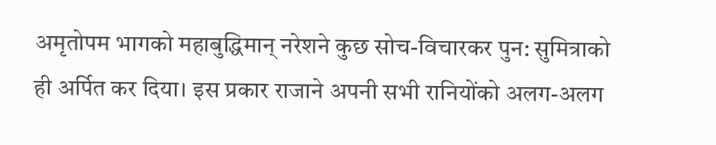अमृतोपम भागको महाबुद्धिमान् नरेशने कुछ सोच-विचारकर पुन: सुमित्राको ही अर्पित कर दिया। इस प्रकार राजाने अपनी सभी रानियोंको अलग-अलग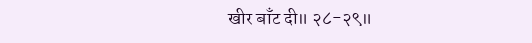खीर बाँट दी॥ २८-२९॥